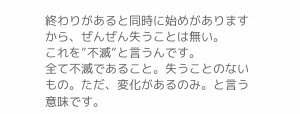終わりがあると同時に始めがありますから、ぜんぜん失うことは無い。
これを”不滅”と言うんです。
全て不滅であること。失うことのないもの。ただ、変化があるのみ。と言う意味です。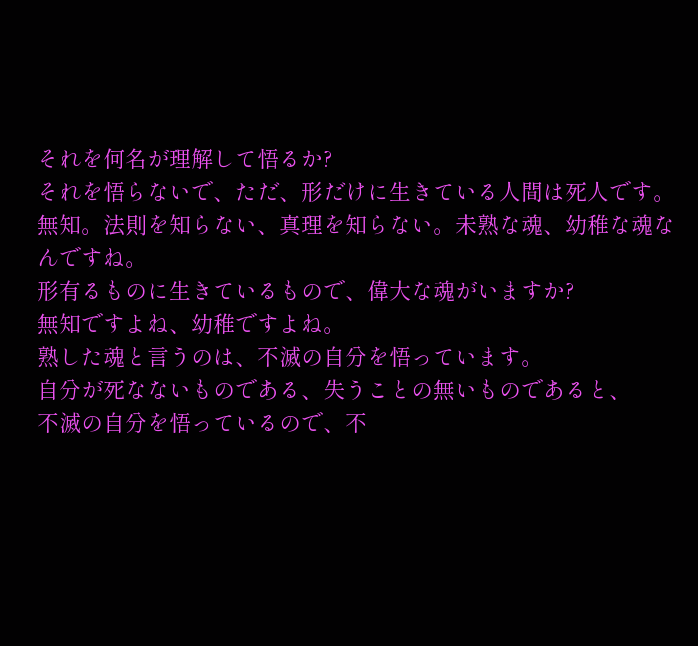それを何名が理解して悟るか?
それを悟らないで、ただ、形だけに生きている人間は死人です。無知。法則を知らない、真理を知らない。未熟な魂、幼稚な魂なんですね。
形有るものに生きているもので、偉大な魂がいますか?
無知ですよね、幼稚ですよね。
熟した魂と言うのは、不滅の自分を悟っています。
自分が死なないものである、失うことの無いものであると、
不滅の自分を悟っているので、不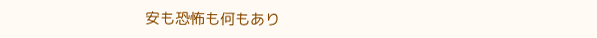安も恐怖も何もあり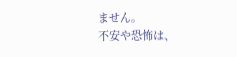ません。
不安や恐怖は、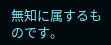無知に属するものです。